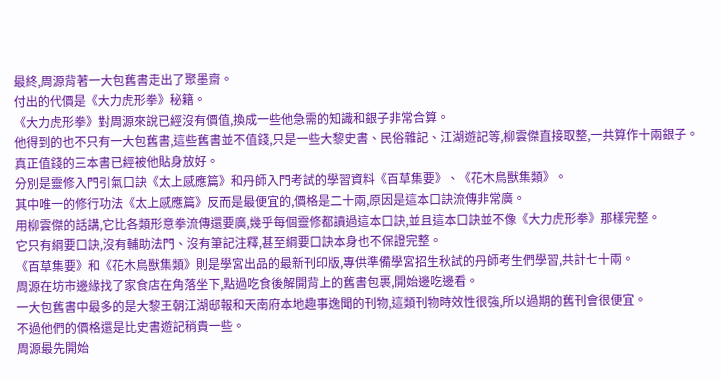最終,周源背著一大包舊書走出了聚墨齋。
付出的代價是《大力虎形拳》秘籍。
《大力虎形拳》對周源來說已經沒有價值,換成一些他急需的知識和銀子非常合算。
他得到的也不只有一大包舊書,這些舊書並不值錢,只是一些大黎史書、民俗雜記、江湖遊記等,柳雲傑直接取整,一共算作十兩銀子。
真正值錢的三本書已經被他貼身放好。
分別是靈修入門引氣口訣《太上感應篇》和丹師入門考試的學習資料《百草集要》、《花木鳥獸集類》。
其中唯一的修行功法《太上感應篇》反而是最便宜的,價格是二十兩,原因是這本口訣流傳非常廣。
用柳雲傑的話講,它比各類形意拳流傳還要廣,幾乎每個靈修都讀過這本口訣,並且這本口訣並不像《大力虎形拳》那樣完整。
它只有綱要口訣,沒有輔助法門、沒有筆記注釋,甚至綱要口訣本身也不保證完整。
《百草集要》和《花木鳥獸集類》則是學宮出品的最新刊印版,專供準備學宮招生秋試的丹師考生們學習,共計七十兩。
周源在坊市邊緣找了家食店在角落坐下,點過吃食後解開背上的舊書包裹,開始邊吃邊看。
一大包舊書中最多的是大黎王朝江湖邸報和天南府本地趣事逸聞的刊物,這類刊物時效性很強,所以過期的舊刊會很便宜。
不過他們的價格還是比史書遊記稍貴一些。
周源最先開始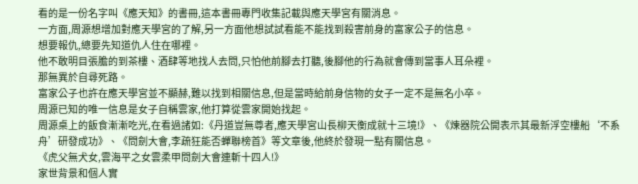看的是一份名字叫《應天知》的書冊,這本書冊專門收集記載與應天學宮有關消息。
一方面,周源想增加對應天學宮的了解,另一方面他想試試看能不能找到殺害前身的富家公子的信息。
想要報仇,總要先知道仇人住在哪裡。
他不敢明目張膽的到茶樓、酒肆等地找人去問,只怕他前腳去打聽,後腳他的行為就會傳到當事人耳朵裡。
那無異於自尋死路。
富家公子也許在應天學宮並不顯赫,難以找到相關信息,但是當時給前身信物的女子一定不是無名小卒。
周源已知的唯一信息是女子自稱雲家,他打算從雲家開始找起。
周源桌上的飯食漸漸吃光,在看過諸如:《丹道豈無尊者,應天學宮山長柳天衡成就十三境!》、《煉器院公開表示其最新浮空樓船‘不系舟’研發成功》、《問劍大會,李疏狂能否蟬聯榜首》等文章後,他終於發現一點有關信息。
《虎父無犬女,雲海平之女雲柔甲問劍大會連斬十四人!》
家世背景和個人實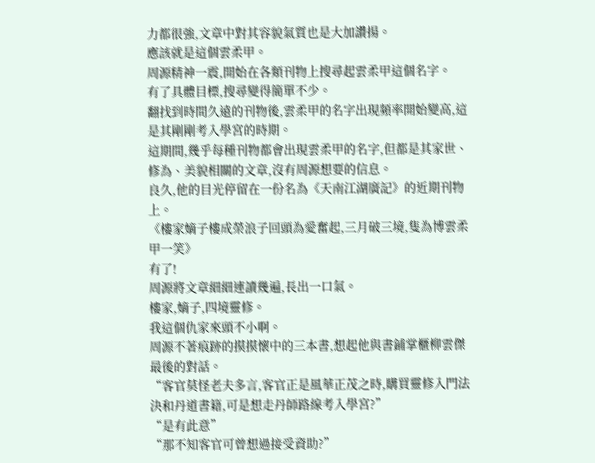力都很強,文章中對其容貌氣質也是大加讚揚。
應該就是這個雲柔甲。
周源精神一震,開始在各類刊物上搜尋起雲柔甲這個名字。
有了具體目標,搜尋變得簡單不少。
翻找到時間久遠的刊物後,雲柔甲的名字出現頻率開始變高,這是其剛剛考入學宮的時期。
這期間,幾乎每種刊物都會出現雲柔甲的名字,但都是其家世、修為、美貌相關的文章,沒有周源想要的信息。
良久,他的目光停留在一份名為《天南江湖廣記》的近期刊物上。
《樓家嫡子樓成榮浪子回頭為愛奮起,三月破三境,隻為博雲柔甲一笑》
有了!
周源將文章細細連讀幾遍,長出一口氣。
樓家,嫡子,四境靈修。
我這個仇家來頭不小啊。
周源不著痕跡的摸摸懷中的三本書,想起他與書鋪掌櫃柳雲傑最後的對話。
“客官莫怪老夫多言,客官正是風華正茂之時,購買靈修入門法決和丹道書籍,可是想走丹師路線考入學宮?”
“是有此意”
“那不知客官可曾想過接受資助?”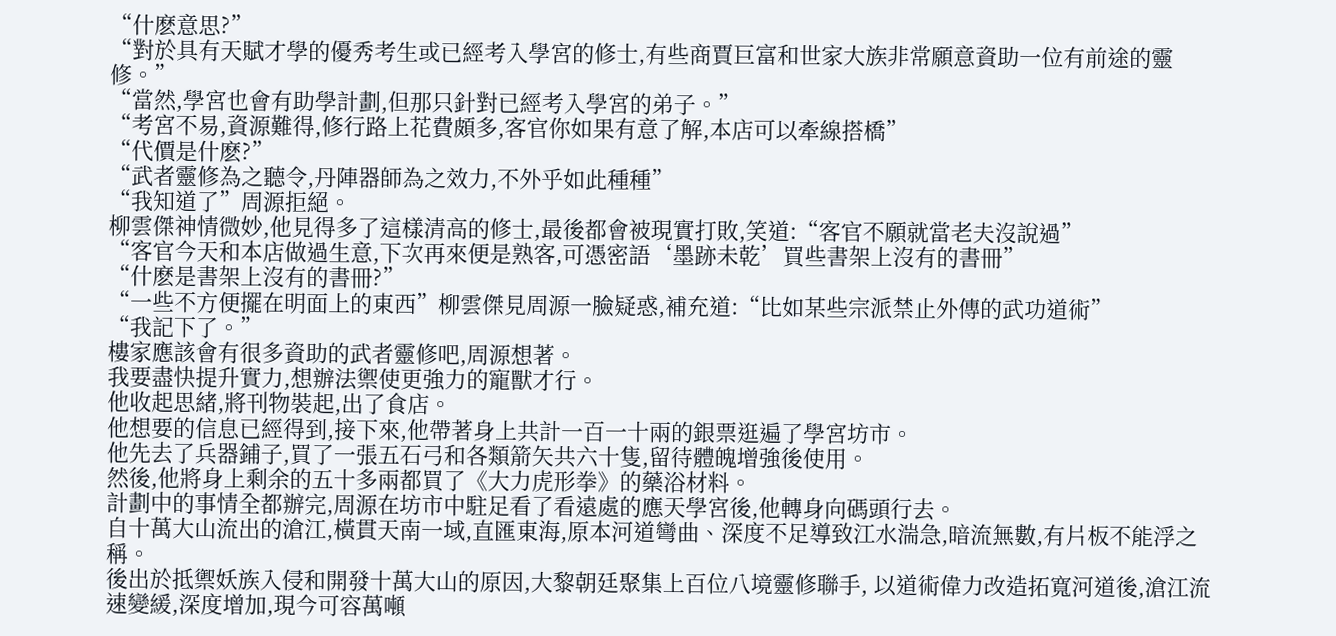“什麽意思?”
“對於具有天賦才學的優秀考生或已經考入學宮的修士,有些商賈巨富和世家大族非常願意資助一位有前途的靈修。”
“當然,學宮也會有助學計劃,但那只針對已經考入學宮的弟子。”
“考宮不易,資源難得,修行路上花費頗多,客官你如果有意了解,本店可以牽線搭橋”
“代價是什麽?”
“武者靈修為之聽令,丹陣器師為之效力,不外乎如此種種”
“我知道了”周源拒絕。
柳雲傑神情微妙,他見得多了這樣清高的修士,最後都會被現實打敗,笑道:“客官不願就當老夫沒說過”
“客官今天和本店做過生意,下次再來便是熟客,可憑密語‘墨跡未乾’買些書架上沒有的書冊”
“什麽是書架上沒有的書冊?”
“一些不方便擺在明面上的東西”柳雲傑見周源一臉疑惑,補充道:“比如某些宗派禁止外傳的武功道術”
“我記下了。”
樓家應該會有很多資助的武者靈修吧,周源想著。
我要盡快提升實力,想辦法禦使更強力的寵獸才行。
他收起思緒,將刊物裝起,出了食店。
他想要的信息已經得到,接下來,他帶著身上共計一百一十兩的銀票逛遍了學宮坊市。
他先去了兵器鋪子,買了一張五石弓和各類箭矢共六十隻,留待體魄增強後使用。
然後,他將身上剩余的五十多兩都買了《大力虎形拳》的藥浴材料。
計劃中的事情全都辦完,周源在坊市中駐足看了看遠處的應天學宮後,他轉身向碼頭行去。
自十萬大山流出的滄江,橫貫天南一域,直匯東海,原本河道彎曲、深度不足導致江水湍急,暗流無數,有片板不能浮之稱。
後出於抵禦妖族入侵和開發十萬大山的原因,大黎朝廷聚集上百位八境靈修聯手, 以道術偉力改造拓寬河道後,滄江流速變緩,深度增加,現今可容萬噸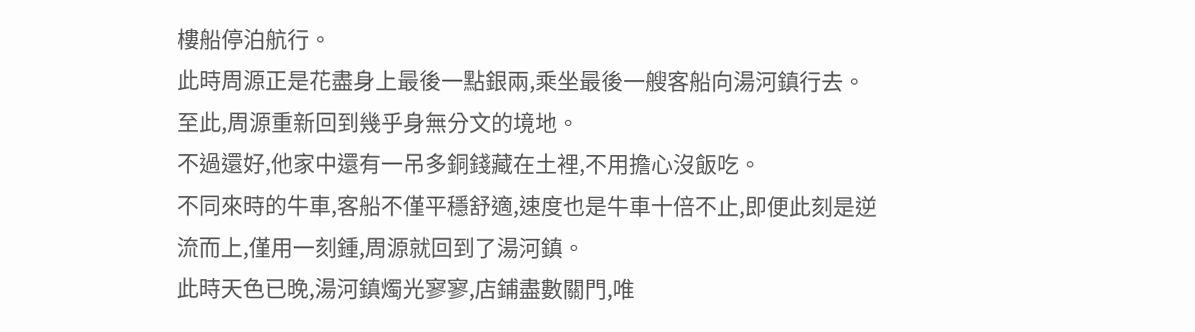樓船停泊航行。
此時周源正是花盡身上最後一點銀兩,乘坐最後一艘客船向湯河鎮行去。
至此,周源重新回到幾乎身無分文的境地。
不過還好,他家中還有一吊多銅錢藏在土裡,不用擔心沒飯吃。
不同來時的牛車,客船不僅平穩舒適,速度也是牛車十倍不止,即便此刻是逆流而上,僅用一刻鍾,周源就回到了湯河鎮。
此時天色已晚,湯河鎮燭光寥寥,店鋪盡數關門,唯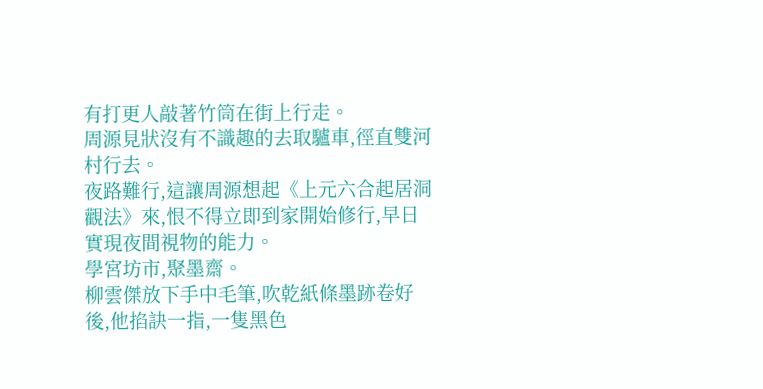有打更人敲著竹筒在街上行走。
周源見狀沒有不識趣的去取驢車,徑直雙河村行去。
夜路難行,這讓周源想起《上元六合起居洞觀法》來,恨不得立即到家開始修行,早日實現夜間視物的能力。
學宮坊市,聚墨齋。
柳雲傑放下手中毛筆,吹乾紙條墨跡卷好後,他掐訣一指,一隻黑色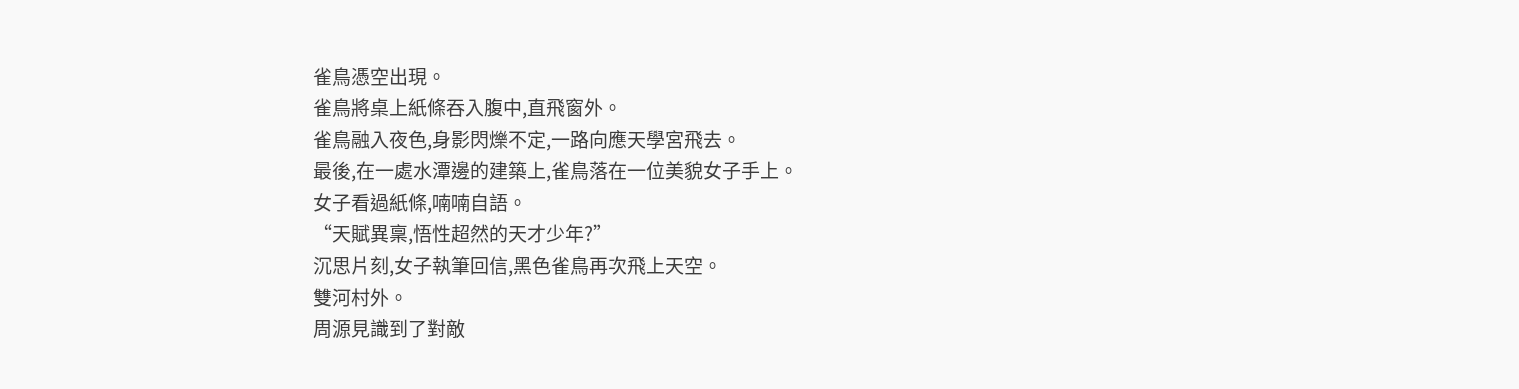雀鳥憑空出現。
雀鳥將桌上紙條吞入腹中,直飛窗外。
雀鳥融入夜色,身影閃爍不定,一路向應天學宮飛去。
最後,在一處水潭邊的建築上,雀鳥落在一位美貌女子手上。
女子看過紙條,喃喃自語。
“天賦異稟,悟性超然的天才少年?”
沉思片刻,女子執筆回信,黑色雀鳥再次飛上天空。
雙河村外。
周源見識到了對敵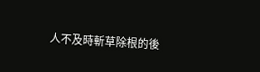人不及時斬草除根的後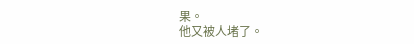果。
他又被人堵了。